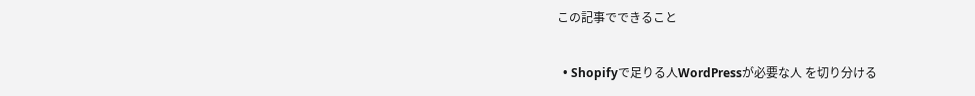この記事でできること

  • Shopifyで足りる人WordPressが必要な人 を切り分ける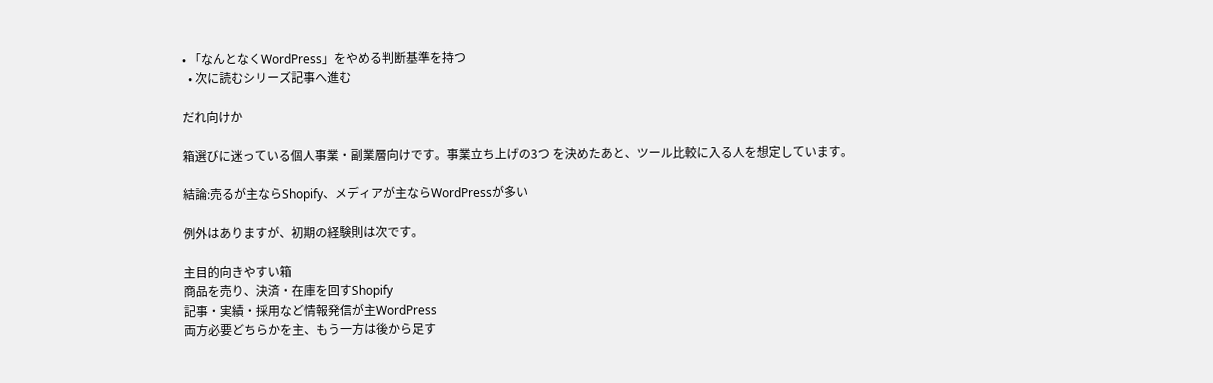• 「なんとなくWordPress」をやめる判断基準を持つ
  • 次に読むシリーズ記事へ進む

だれ向けか

箱選びに迷っている個人事業・副業層向けです。事業立ち上げの3つ を決めたあと、ツール比較に入る人を想定しています。

結論:売るが主ならShopify、メディアが主ならWordPressが多い

例外はありますが、初期の経験則は次です。

主目的向きやすい箱
商品を売り、決済・在庫を回すShopify
記事・実績・採用など情報発信が主WordPress
両方必要どちらかを主、もう一方は後から足す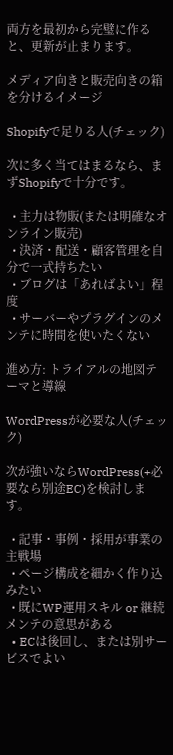両方を最初から完璧に作ると、更新が止まります。

メディア向きと販売向きの箱を分けるイメージ

Shopifyで足りる人(チェック)

次に多く当てはまるなら、まずShopifyで十分です。

  • 主力は物販(または明確なオンライン販売)
  • 決済・配送・顧客管理を自分で一式持ちたい
  • ブログは「あればよい」程度
  • サーバーやプラグインのメンテに時間を使いたくない

進め方: トライアルの地図テーマと導線

WordPressが必要な人(チェック)

次が強いならWordPress(+必要なら別途EC)を検討します。

  • 記事・事例・採用が事業の主戦場
  • ページ構成を細かく作り込みたい
  • 既にWP運用スキル or 継続メンテの意思がある
  • ECは後回し、または別サービスでよい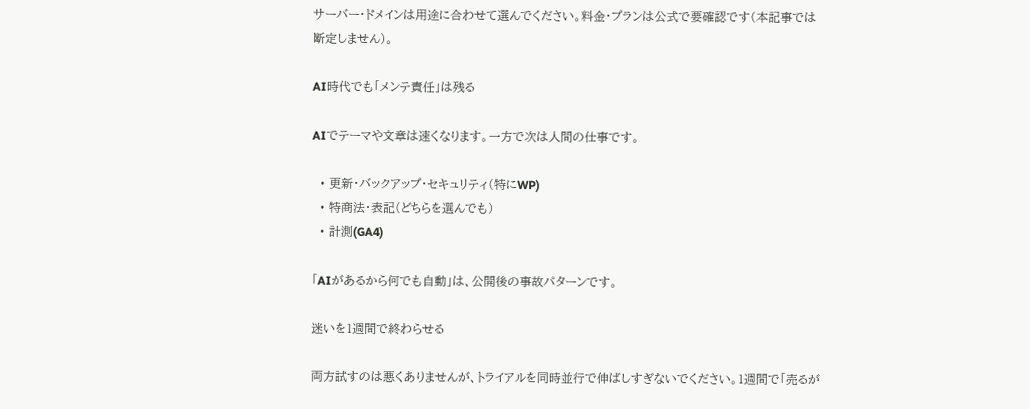サーバー・ドメインは用途に合わせて選んでください。料金・プランは公式で要確認です(本記事では断定しません)。

AI時代でも「メンテ責任」は残る

AIでテーマや文章は速くなります。一方で次は人間の仕事です。

  • 更新・バックアップ・セキュリティ(特にWP)
  • 特商法・表記(どちらを選んでも)
  • 計測(GA4)

「AIがあるから何でも自動」は、公開後の事故パターンです。

迷いを1週間で終わらせる

両方試すのは悪くありませんが、トライアルを同時並行で伸ばしすぎないでください。1週間で「売るが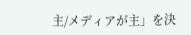主/メディアが主」を決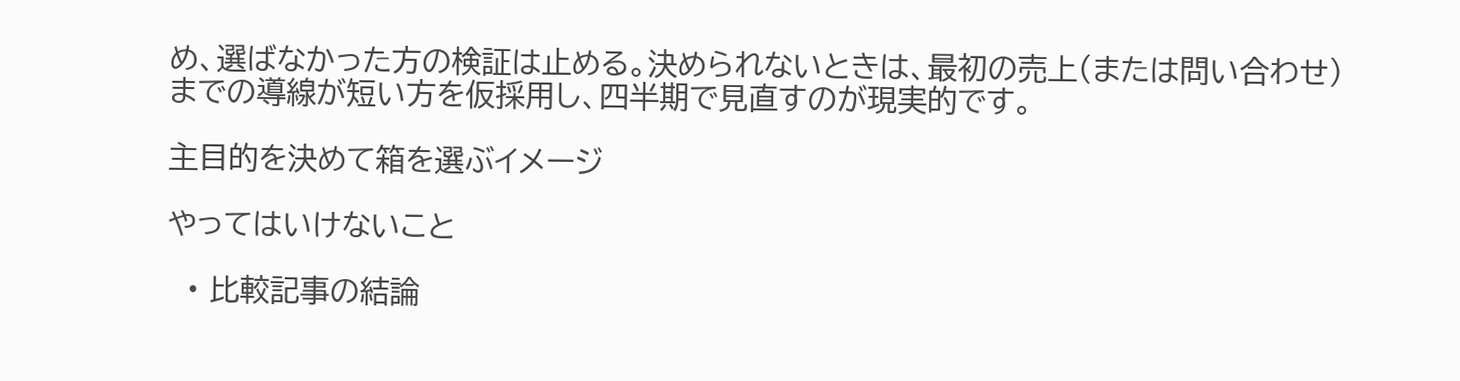め、選ばなかった方の検証は止める。決められないときは、最初の売上(または問い合わせ)までの導線が短い方を仮採用し、四半期で見直すのが現実的です。

主目的を決めて箱を選ぶイメージ

やってはいけないこと

  • 比較記事の結論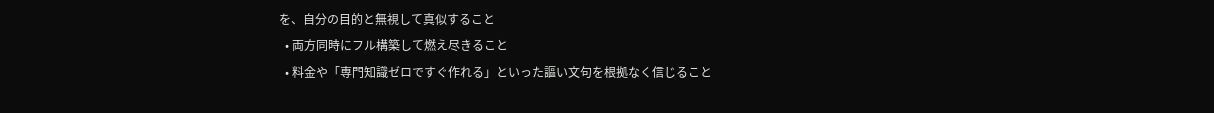を、自分の目的と無視して真似すること
  • 両方同時にフル構築して燃え尽きること
  • 料金や「専門知識ゼロですぐ作れる」といった謳い文句を根拠なく信じること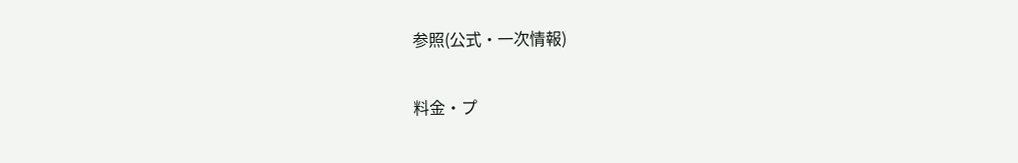参照(公式・一次情報)

料金・プ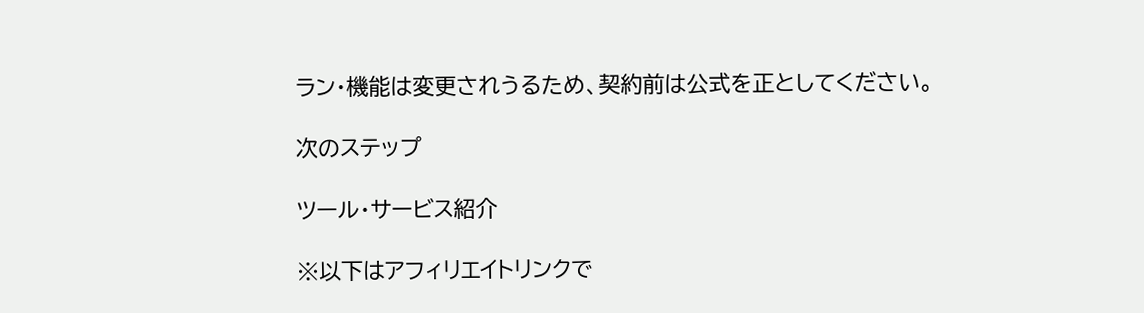ラン・機能は変更されうるため、契約前は公式を正としてください。

次のステップ

ツール・サービス紹介

※以下はアフィリエイトリンクで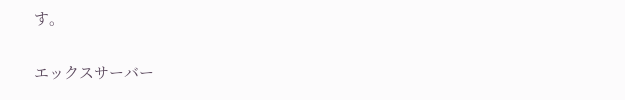す。

エックスサーバー